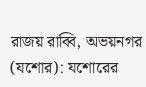রাজয় রাব্বি, অভয়নগর (যশোর): যশোরের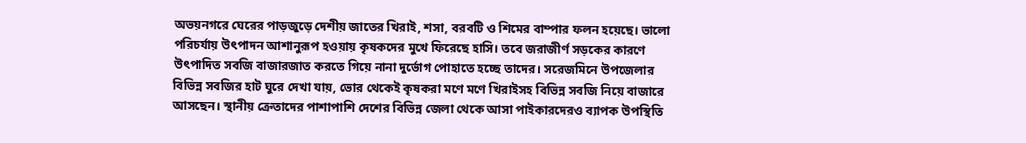অভয়নগরে ঘেরের পাড়জুড়ে দেশীয় জাতের খিরাই, শসা, বরবটি ও শিমের বাম্পার ফলন হয়েছে। ভালো পরিচর্যায় উৎপাদন আশানুরূপ হওয়ায় কৃষকদের মুখে ফিরেছে হাসি। তবে জরাজীর্ণ সড়কের কারণে উৎপাদিত সবজি বাজারজাত করতে গিয়ে নানা দুর্ভোগ পোহাতে হচ্ছে তাদের। সরেজমিনে উপজেলার বিভিন্ন সবজির হাট ঘুরে দেখা যায়, ভোর থেকেই কৃষকরা মণে মণে খিরাইসহ বিভিন্ন সবজি নিয়ে বাজারে আসছেন। স্থানীয় ক্রেতাদের পাশাপাশি দেশের বিভিন্ন জেলা থেকে আসা পাইকারদেরও ব্যাপক উপস্থিতি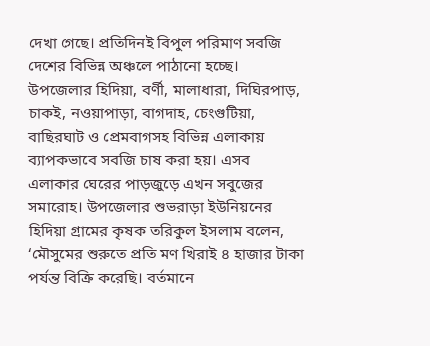দেখা গেছে। প্রতিদিনই বিপুল পরিমাণ সবজি দেশের বিভিন্ন অঞ্চলে পাঠানো হচ্ছে। উপজেলার হিদিয়া, বর্ণী, মালাধারা, দিঘিরপাড়, চাকই, নওয়াপাড়া, বাগদাহ, চেংগুটিয়া, বাছিরঘাট ও প্রেমবাগসহ বিভিন্ন এলাকায় ব্যাপকভাবে সবজি চাষ করা হয়। এসব এলাকার ঘেরের পাড়জুড়ে এখন সবুজের সমারোহ। উপজেলার শুভরাড়া ইউনিয়নের হিদিয়া গ্রামের কৃষক তরিকুল ইসলাম বলেন, ‘মৌসুমের শুরুতে প্রতি মণ খিরাই ৪ হাজার টাকা পর্যন্ত বিক্রি করেছি। বর্তমানে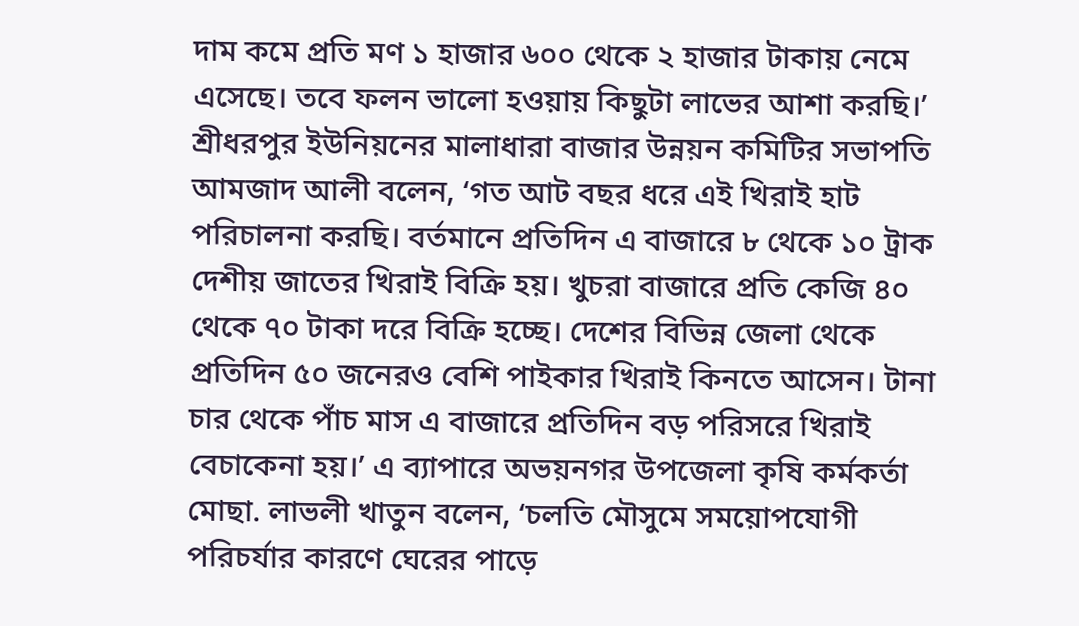দাম কমে প্রতি মণ ১ হাজার ৬০০ থেকে ২ হাজার টাকায় নেমে এসেছে। তবে ফলন ভালো হওয়ায় কিছুটা লাভের আশা করছি।’ শ্রীধরপুর ইউনিয়নের মালাধারা বাজার উন্নয়ন কমিটির সভাপতি আমজাদ আলী বলেন, ‘গত আট বছর ধরে এই খিরাই হাট পরিচালনা করছি। বর্তমানে প্রতিদিন এ বাজারে ৮ থেকে ১০ ট্রাক দেশীয় জাতের খিরাই বিক্রি হয়। খুচরা বাজারে প্রতি কেজি ৪০ থেকে ৭০ টাকা দরে বিক্রি হচ্ছে। দেশের বিভিন্ন জেলা থেকে প্রতিদিন ৫০ জনেরও বেশি পাইকার খিরাই কিনতে আসেন। টানা চার থেকে পাঁচ মাস এ বাজারে প্রতিদিন বড় পরিসরে খিরাই বেচাকেনা হয়।’ এ ব্যাপারে অভয়নগর উপজেলা কৃষি কর্মকর্তা মোছা. লাভলী খাতুন বলেন, ‘চলতি মৌসুমে সময়োপযোগী পরিচর্যার কারণে ঘেরের পাড়ে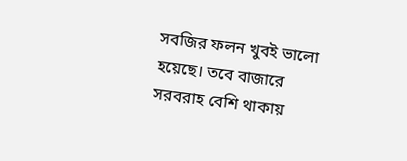সবজির ফলন খুবই ভালো হয়েছে। তবে বাজারে সরবরাহ বেশি থাকায়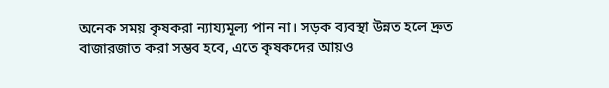অনেক সময় কৃষকরা ন্যায্যমূল্য পান না। সড়ক ব্যবস্থা উন্নত হলে দ্রুত বাজারজাত করা সম্ভব হবে, এতে কৃষকদের আয়ও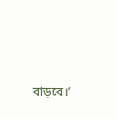বাড়বে।’